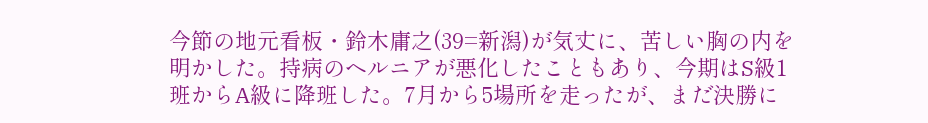今節の地元看板・鈴木庸之(39=新潟)が気丈に、苦しい胸の内を明かした。持病のヘルニアが悪化したこともあり、今期はS級1班からA級に降班した。7月から5場所を走ったが、まだ決勝に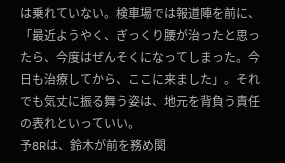は乗れていない。検車場では報道陣を前に、「最近ようやく、ぎっくり腰が治ったと思ったら、今度はぜんそくになってしまった。今日も治療してから、ここに来ました」。それでも気丈に振る舞う姿は、地元を背負う責任の表れといっていい。
予8Rは、鈴木が前を務め関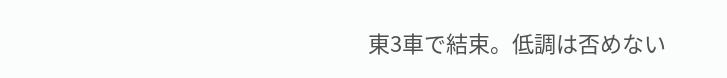東3車で結束。低調は否めない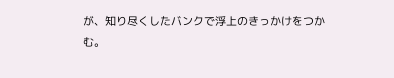が、知り尽くしたバンクで浮上のきっかけをつかむ。